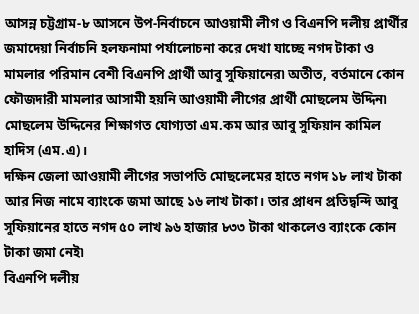আসন্ন চট্টগ্রাম-৮ আসনে উপ-নির্বাচনে আওয়ামী লীগ ও বিএনপি দলীয় প্রার্থীর জমাদেয়া নির্বাচনি হলফনামা পর্যালোচনা করে দেখা যাচ্ছে নগদ টাকা ও মামলার পরিমান বেশী বিএনপি প্রার্থী আবু সুফিয়ানের৷ অতীত, বর্তমানে কোন ফৌজদারী মামলার আসামী হয়নি আওয়ামী লীগের প্রার্থী মোছলেম উদ্দিন৷ মোছলেম উদ্দিনের শিক্ষাগত যোগ্যতা এম.কম আর আবু সুফিয়ান কামিল হাদিস (এম.এ)।
দক্ষিন জেলা আওয়ামী লীগের সভাপতি মোছলেমের হাতে নগদ ১৮ লাখ টাকা আর নিজ নামে ব্যাংকে জমা আছে ১৬ লাখ টাকা। তার প্রাধন প্রতিদ্বন্দি আবু সুফিয়ানের হাতে নগদ ৫০ লাখ ৯৬ হাজার ৮৩৩ টাকা থাকলেও ব্যাংকে কোন টাকা জমা নেই৷
বিএনপি দলীয়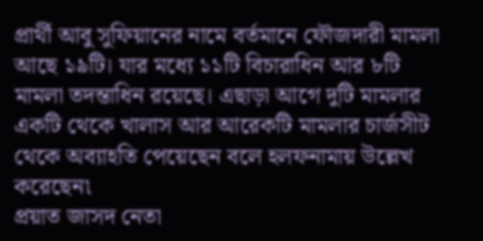প্রার্থী আবু সুফিয়ানের নামে বর্তমানে ফৌজদারী মামলা আছে ১৯টি। যার মধ্যে ১১টি বিচারাধিন আর ৮টি মামলা তদন্তাধিন রয়েছে। এছাড়া আগে দুটি মামলার একটি থেকে খালাস আর আরেকটি মামলার চার্জসীট থেকে অব্যাহতি পেয়েছেন বলে হলফনামায় উল্লেখ করেছেন৷
প্রয়াত জাসদ নেতা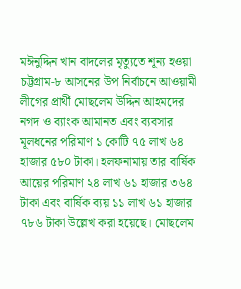মঈনুদ্দিন খান বাদলের মৃত্যুতে শূন্য হওয়া চট্টগ্রাম-৮ আসনের উপ নির্বাচনে আওয়ামী লীগের প্রার্থী মোছলেম উদ্দিন আহমদের নগদ ও ব্যাংক আমানত এবং ব্যবসার মূলধনের পরিমাণ ১ কোটি ৭৫ লাখ ৬৪ হাজার ৫৮০ টাকা। হলফনামায় তার বার্ষিক আয়ের পরিমাণ ২৪ লাখ ৬১ হাজার ৩৬৪ টাকা এবং বার্ষিক ব্যয় ১১ লাখ ৬১ হাজার ৭৮৬ টাকা উল্লেখ করা হয়েছে। মোছলেম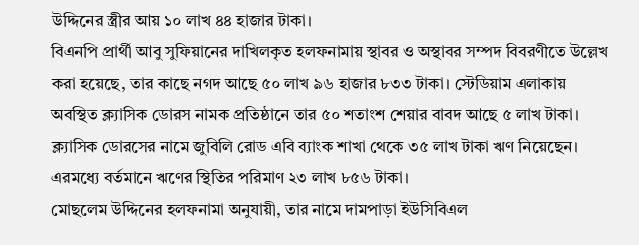উদ্দিনের স্ত্রীর আয় ১০ লাখ ৪৪ হাজার টাকা।
বিএনপি প্রার্থী আবু সুফিয়ানের দাখিলকৃত হলফনামায় স্থাবর ও অস্থাবর সম্পদ বিবরণীতে উল্লেখ করা হয়েছে, তার কাছে নগদ আছে ৫০ লাখ ৯৬ হাজার ৮৩৩ টাকা। স্টেডিয়াম এলাকায় অবস্থিত ক্ল্যাসিক ডোরস নামক প্রতিষ্ঠানে তার ৫০ শতাংশ শেয়ার বাবদ আছে ৫ লাখ টাকা। ক্ল্যাসিক ডোরসের নামে জুবিলি রোড এবি ব্যাংক শাখা থেকে ৩৫ লাখ টাকা ঋণ নিয়েছেন। এরমধ্যে বর্তমানে ঋণের স্থিতির পরিমাণ ২৩ লাখ ৮৫৬ টাকা।
মোছলেম উদ্দিনের হলফনামা অনুযায়ী, তার নামে দামপাড়া ইউসিবিএল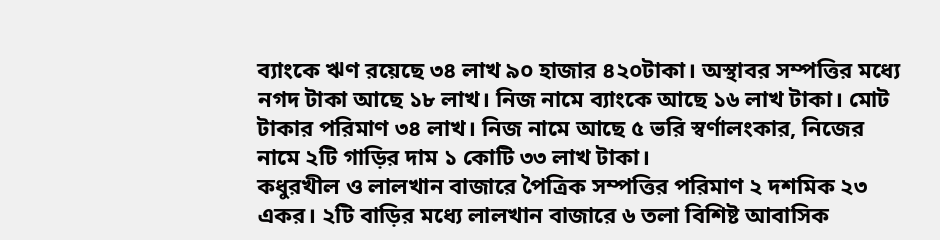ব্যাংকে ঋণ রয়েছে ৩৪ লাখ ৯০ হাজার ৪২০টাকা। অস্থাবর সম্পত্তির মধ্যে নগদ টাকা আছে ১৮ লাখ। নিজ নামে ব্যাংকে আছে ১৬ লাখ টাকা। মোট টাকার পরিমাণ ৩৪ লাখ। নিজ নামে আছে ৫ ভরি স্বর্ণালংকার, নিজের নামে ২টি গাড়ির দাম ১ কোটি ৩৩ লাখ টাকা।
কধুরখীল ও লালখান বাজারে পৈত্রিক সম্পত্তির পরিমাণ ২ দশমিক ২৩ একর। ২টি বাড়ির মধ্যে লালখান বাজারে ৬ তলা বিশিষ্ট আবাসিক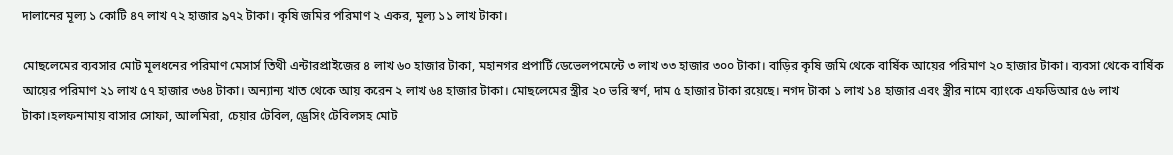দালানের মূল্য ১ কোটি ৪৭ লাখ ৭২ হাজার ৯৭২ টাকা। কৃষি জমির পরিমাণ ২ একর, মূল্য ১১ লাখ টাকা।

মোছলেমের ব্যবসার মোট মূলধনের পরিমাণ মেসার্স তিথী এন্টারপ্রাইজের ৪ লাখ ৬০ হাজার টাকা, মহানগর প্রপার্টি ডেভেলপমেন্টে ৩ লাখ ৩৩ হাজার ৩০০ টাকা। বাড়ির কৃষি জমি থেকে বার্ষিক আয়ের পরিমাণ ২০ হাজার টাকা। ব্যবসা থেকে বার্ষিক আয়ের পরিমাণ ২১ লাখ ৫৭ হাজার ৩৬৪ টাকা। অন্যান্য খাত থেকে আয় করেন ২ লাখ ৬৪ হাজার টাকা। মোছলেমের স্ত্রীর ২০ ভরি স্বর্ণ, দাম ৫ হাজার টাকা রয়েছে। নগদ টাকা ১ লাখ ১৪ হাজার এবং স্ত্রীর নামে ব্যাংকে এফডিআর ৫৬ লাখ টাকা।হলফনামায় বাসার সোফা, আলমিরা, চেয়ার টেবিল, ড্রেসিং টেবিলসহ মোট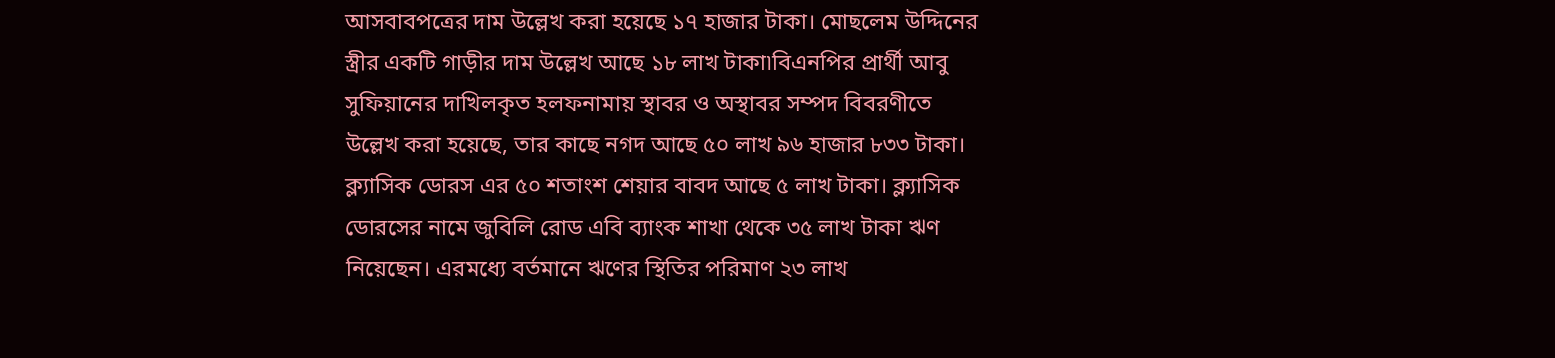আসবাবপত্রের দাম উল্লেখ করা হয়েছে ১৭ হাজার টাকা। মোছলেম উদ্দিনের স্ত্রীর একটি গাড়ীর দাম উল্লেখ আছে ১৮ লাখ টাকা৷বিএনপির প্রার্থী আবু সুফিয়ানের দাখিলকৃত হলফনামায় স্থাবর ও অস্থাবর সম্পদ বিবরণীতে উল্লেখ করা হয়েছে, তার কাছে নগদ আছে ৫০ লাখ ৯৬ হাজার ৮৩৩ টাকা। ক্ল্যাসিক ডোরস এর ৫০ শতাংশ শেয়ার বাবদ আছে ৫ লাখ টাকা। ক্ল্যাসিক ডোরসের নামে জুবিলি রোড এবি ব্যাংক শাখা থেকে ৩৫ লাখ টাকা ঋণ নিয়েছেন। এরমধ্যে বর্তমানে ঋণের স্থিতির পরিমাণ ২৩ লাখ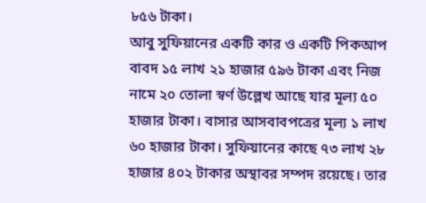৮৫৬ টাকা।
আবু সুফিয়ানের একটি কার ও একটি পিকআপ বাবদ ১৫ লাখ ২১ হাজার ৫৯৬ টাকা এবং নিজ নামে ২০ তোলা স্বর্ণ উল্লেখ আছে যার মূল্য ৫০ হাজার টাকা। বাসার আসবাবপত্রের মূল্য ১ লাখ ৬০ হাজার টাকা। সুফিয়ানের কাছে ৭৩ লাখ ২৮ হাজার ৪০২ টাকার অস্থাবর সম্পদ রয়েছে। তার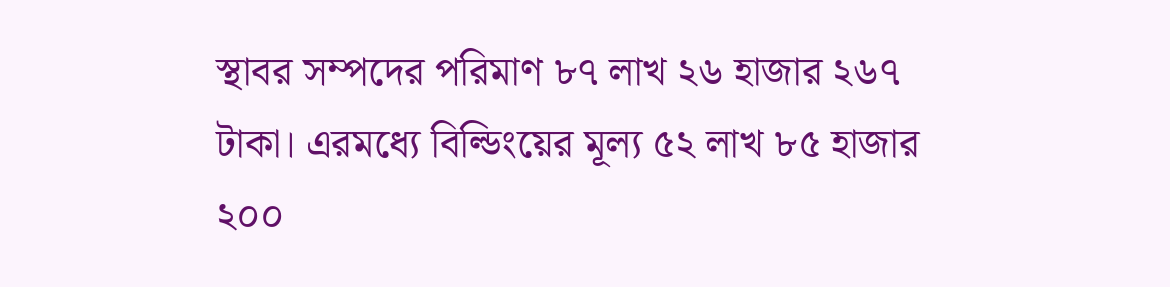স্থাবর সম্পদের পরিমাণ ৮৭ লাখ ২৬ হাজার ২৬৭ টাকা। এরমধ্যে বিল্ডিংয়ের মূল্য ৫২ লাখ ৮৫ হাজার ২০০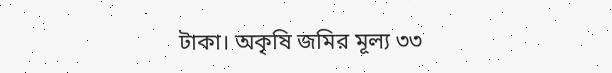টাকা। অকৃষি জমির মূল্য ৩৩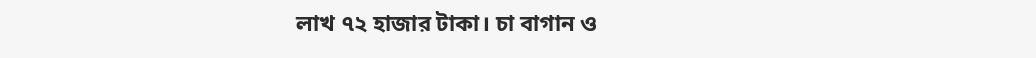লাখ ৭২ হাজার টাকা। চা বাগান ও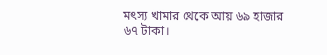মৎস্য খামার থেকে আয় ৬৯ হাজার ৬৭ টাকা।